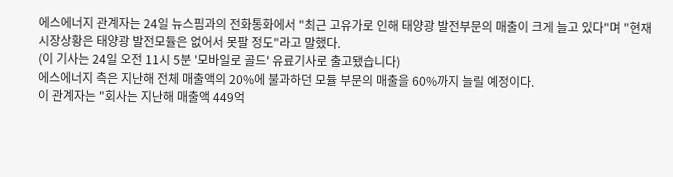에스에너지 관계자는 24일 뉴스핌과의 전화통화에서 "최근 고유가로 인해 태양광 발전부문의 매출이 크게 늘고 있다"며 "현재 시장상황은 태양광 발전모듈은 없어서 못팔 정도"라고 말했다.
(이 기사는 24일 오전 11시 5분 '모바일로 골드' 유료기사로 출고됐습니다)
에스에너지 측은 지난해 전체 매출액의 20%에 불과하던 모듈 부문의 매출을 60%까지 늘릴 예정이다.
이 관계자는 "회사는 지난해 매출액 449억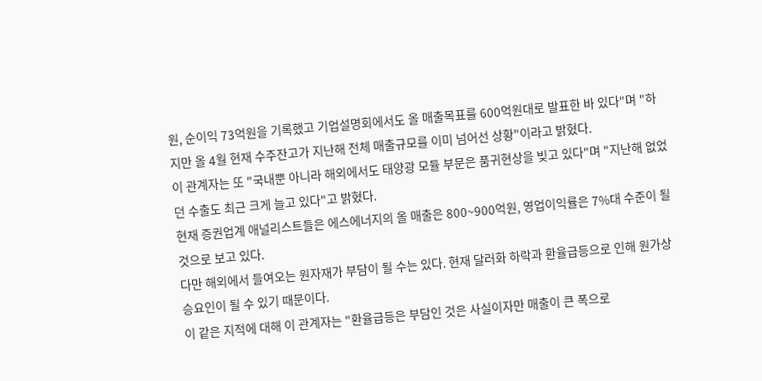원, 순이익 73억원을 기록했고 기업설명회에서도 올 매출목표를 600억원대로 발표한 바 있다"며 "하지만 올 4월 현재 수주잔고가 지난해 전체 매출규모를 이미 넘어선 상황"이라고 밝혔다.
이 관계자는 또 "국내뿐 아니라 해외에서도 태양광 모듈 부문은 품귀현상을 빚고 있다"며 "지난해 없었던 수출도 최근 크게 늘고 있다"고 밝혔다.
현재 증권업계 애널리스트들은 에스에너지의 올 매출은 800~900억원, 영업이익률은 7%대 수준이 될 것으로 보고 있다.
다만 해외에서 들여오는 원자재가 부담이 될 수는 있다. 현재 달러화 하락과 환율급등으로 인해 원가상승요인이 될 수 있기 때문이다.
이 같은 지적에 대해 이 관계자는 "환율급등은 부담인 것은 사실이자만 매출이 큰 폭으로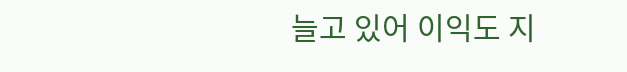늘고 있어 이익도 지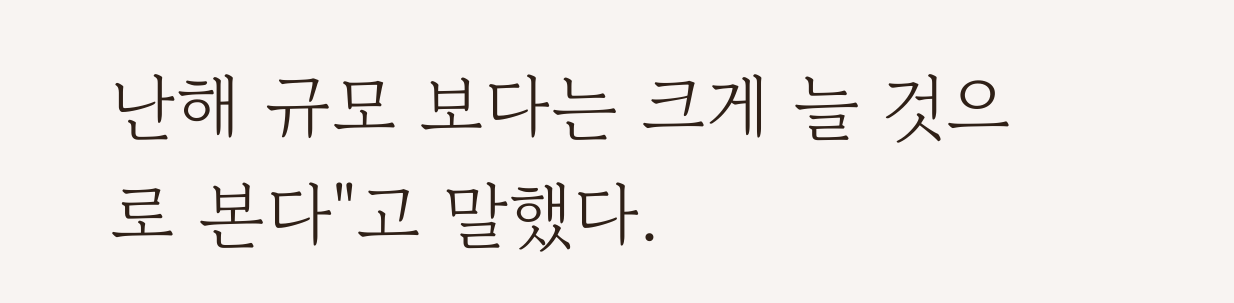난해 규모 보다는 크게 늘 것으로 본다"고 말했다.